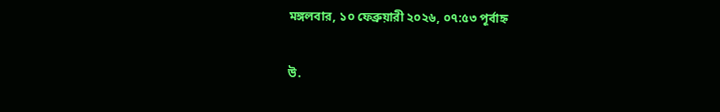মঙ্গলবার, ১০ ফেব্রুয়ারী ২০২৬, ০৭:৫৩ পূর্বাহ্ন

উ.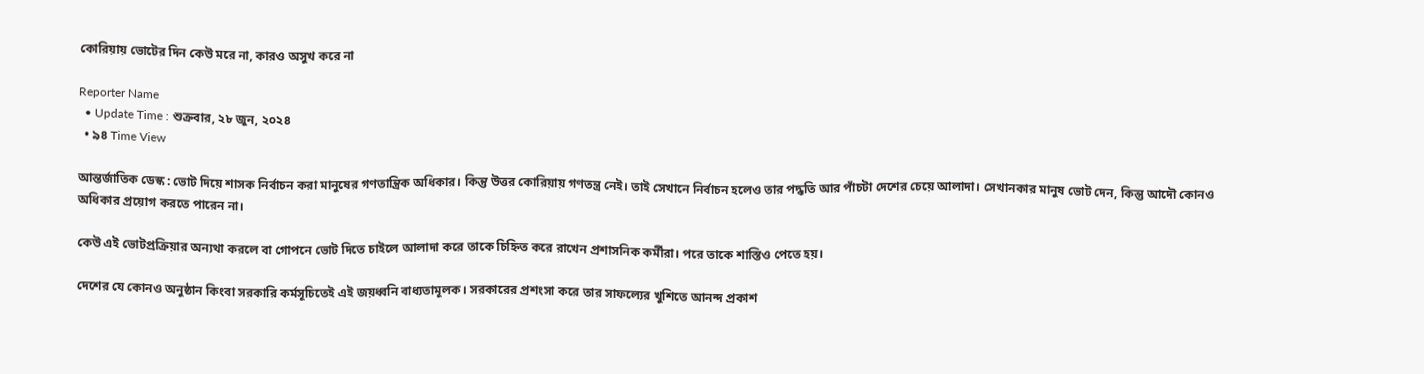কোরিয়ায় ভোটের দিন কেউ মরে না, কারও অসুখ করে না

Reporter Name
  • Update Time : শুক্রবার, ২৮ জুন, ২০২৪
  • ৯৪ Time View

আন্তর্জাতিক ডেস্ক : ভোট দিয়ে শাসক নির্বাচন করা মানুষের গণতান্ত্রিক অধিকার। কিন্তু উত্তর কোরিয়ায় গণতন্ত্র নেই। তাই সেখানে নির্বাচন হলেও তার পদ্ধতি আর পাঁচটা দেশের চেয়ে আলাদা। সেখানকার মানুষ ভোট দেন, কিন্তু আদৌ কোনও অধিকার প্রয়োগ করতে পারেন না।

কেউ এই ভোটপ্রক্রিয়ার অন্যথা করলে বা গোপনে ভোট দিতে চাইলে আলাদা করে তাকে চিহ্নিত করে রাখেন প্রশাসনিক কর্মীরা। পরে তাকে শাস্তিও পেতে হয়।

দেশের যে কোনও অনুষ্ঠান কিংবা সরকারি কর্মসূচিতেই এই জয়ধ্বনি বাধ্যতামূলক। সরকারের প্রশংসা করে তার সাফল্যের খুশিতে আনন্দ প্রকাশ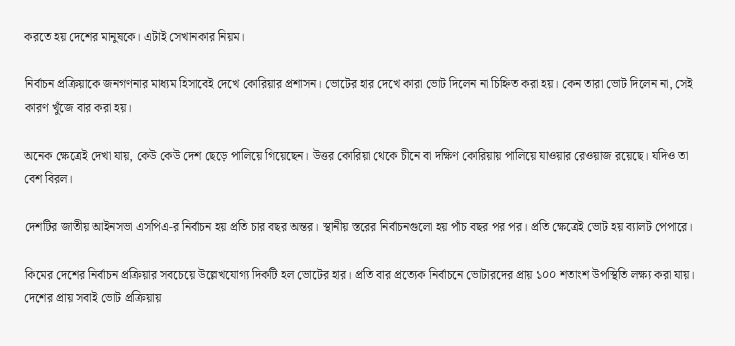করতে হয় দেশের মানুষকে। এটাই সেখানকার নিয়ম।

নির্বাচন প্রক্রিয়াকে জনগণনার মাধ্যম হিসাবেই দেখে কোরিয়ার প্রশাসন। ভোটের হার দেখে কারা ভোট দিলেন না চিহ্নিত করা হয়। কেন তারা ভোট দিলেন না, সেই কারণ খুঁজে বার করা হয়।

অনেক ক্ষেত্রেই দেখা যায়, কেউ কেউ দেশ ছেড়ে পালিয়ে গিয়েছেন। উত্তর কোরিয়া থেকে চীনে বা দক্ষিণ কোরিয়ায় পালিয়ে যাওয়ার রেওয়াজ রয়েছে। যদিও তা বেশ বিরল।

দেশটির জাতীয় আইনসভা এসপিএ-র নির্বাচন হয় প্রতি চার বছর অন্তর। স্থানীয় স্তরের নির্বাচনগুলো হয় পাঁচ বছর পর পর। প্রতি ক্ষেত্রেই ভোট হয় ব্যালট পেপারে।

কিমের দেশের নির্বাচন প্রক্রিয়ার সবচেয়ে উল্লেখযোগ্য দিকটি হল ভোটের হার। প্রতি বার প্রত্যেক নির্বাচনে ভোটারদের প্রায় ১০০ শতাংশ উপস্থিতি লক্ষ্য করা যায়। দেশের প্রায় সবাই ভোট প্রক্রিয়ায়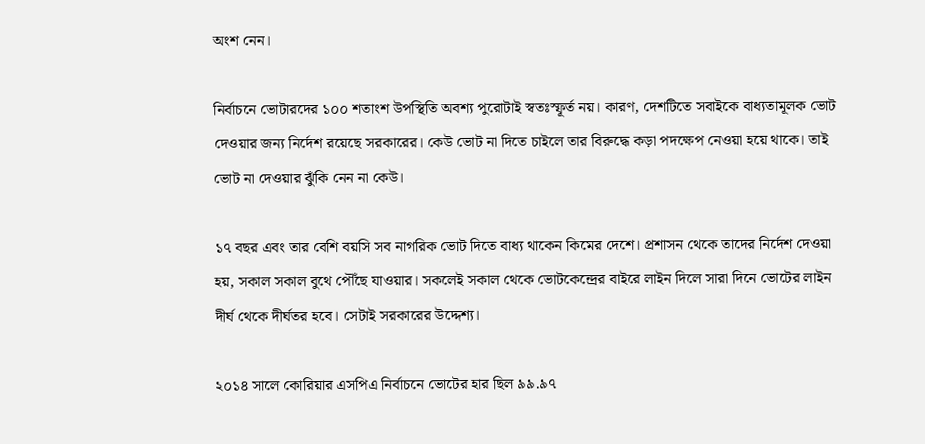অংশ নেন।

নির্বাচনে ভোটারদের ১০০ শতাংশ উপস্থিতি অবশ্য পুরোটাই স্বতঃস্ফূর্ত নয়। কারণ, দেশটিতে সবাইকে বাধ্যতামূলক ভোট দেওয়ার জন্য নির্দেশ রয়েছে সরকারের। কেউ ভোট না দিতে চাইলে তার বিরুদ্ধে কড়া পদক্ষেপ নেওয়া হয়ে থাকে। তাই ভোট না দেওয়ার ঝুঁকি নেন না কেউ।

১৭ বছর এবং তার বেশি বয়সি সব নাগরিক ভোট দিতে বাধ্য থাকেন কিমের দেশে। প্রশাসন থেকে তাদের নির্দেশ দেওয়া হয়, সকাল সকাল বুথে পৌঁছে যাওয়ার। সকলেই সকাল থেকে ভোটকেন্দ্রের বাইরে লাইন দিলে সারা দিনে ভোটের লাইন দীর্ঘ থেকে দীর্ঘতর হবে। সেটাই সরকারের উদ্দেশ্য।

২০১৪ সালে কোরিয়ার এসপিএ নির্বাচনে ভোটের হার ছিল ৯৯.৯৭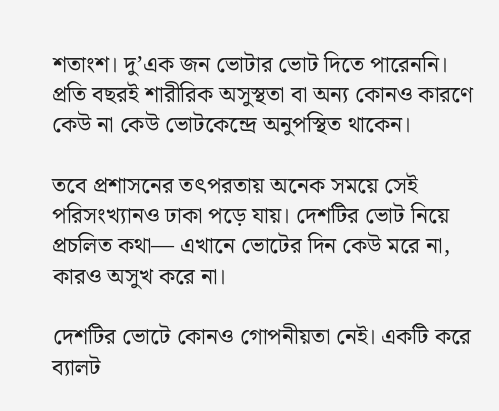শতাংশ। দু’এক জন ভোটার ভোট দিতে পারেননি। প্রতি বছরই শারীরিক অসুস্থতা বা অন্য কোনও কারণে কেউ না কেউ ভোটকেন্দ্রে অনুপস্থিত থাকেন।

তবে প্রশাসনের তৎপরতায় অনেক সময়ে সেই পরিসংখ্যানও ঢাকা পড়ে যায়। দেশটির ভোট নিয়ে প্রচলিত কথা— এখানে ভোটের দিন কেউ মরে না, কারও অসুখ করে না।

দেশটির ভোটে কোনও গোপনীয়তা নেই। একটি করে ব্যালট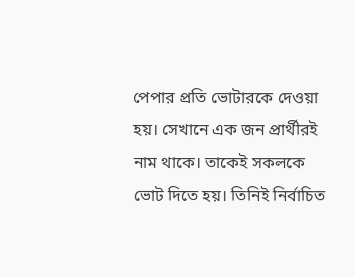পেপার প্রতি ভোটারকে দেওয়া হয়। সেখানে এক জন প্রার্থীরই নাম থাকে। তাকেই সকলকে ভোট দিতে হয়। তিনিই নির্বাচিত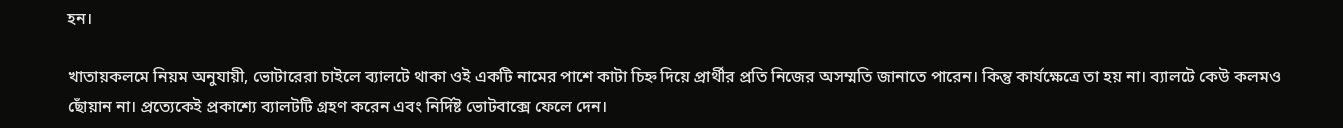হন।

খাতায়কলমে নিয়ম অনুযায়ী, ভোটারেরা চাইলে ব্যালটে থাকা ওই একটি নামের পাশে কাটা চিহ্ন দিয়ে প্রার্থীর প্রতি নিজের অসম্মতি জানাতে পারেন। কিন্তু কার্যক্ষেত্রে তা হয় না। ব্যালটে কেউ কলমও ছোঁয়ান না। প্রত্যেকেই প্রকাশ্যে ব্যালটটি গ্রহণ করেন এবং নির্দিষ্ট ভোটবাক্সে ফেলে দেন।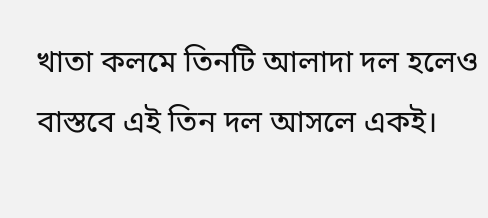খাতা কলমে তিনটি আলাদা দল হলেও বাস্তবে এই তিন দল আসলে একই।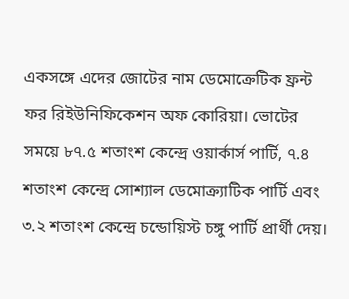একসঙ্গে এদের জোটের নাম ডেমোক্রেটিক ফ্রন্ট ফর রিইউনিফিকেশন অফ কোরিয়া। ভোটের সময়ে ৮৭.৫ শতাংশ কেন্দ্রে ওয়ার্কার্স পার্টি, ৭.৪ শতাংশ কেন্দ্রে সোশ্যাল ডেমোক্র্যাটিক পার্টি এবং ৩.২ শতাংশ কেন্দ্রে চন্ডোয়িস্ট চঙ্গু পার্টি প্রার্থী দেয়।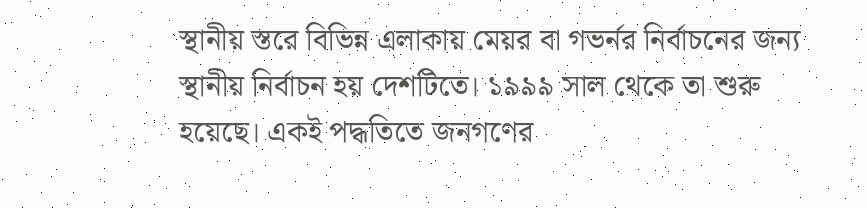স্থানীয় স্তরে বিভিন্ন এলাকায় মেয়র বা গভর্নর নির্বাচনের জন্য স্থানীয় নির্বাচন হয় দেশটিতে। ১৯৯৯ সাল থেকে তা শুরু হয়েছে। একই পদ্ধতিতে জনগণের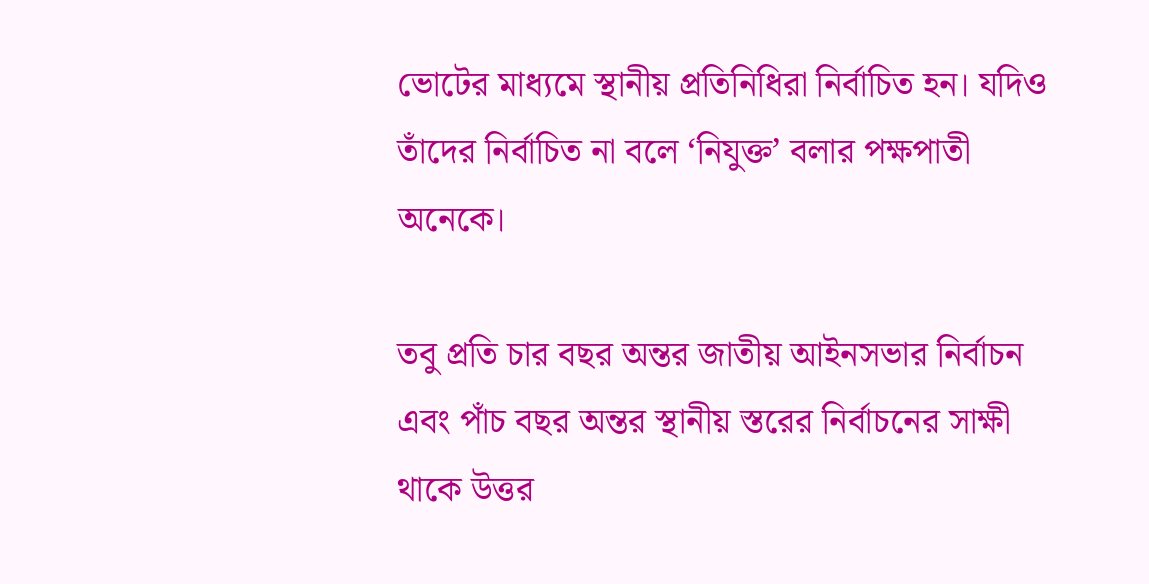ভোটের মাধ্যমে স্থানীয় প্রতিনিধিরা নির্বাচিত হন। যদিও তাঁদের নির্বাচিত না বলে ‘নিযুক্ত’ বলার পক্ষপাতী অনেকে।

তবু প্রতি চার বছর অন্তর জাতীয় আইনসভার নির্বাচন এবং পাঁচ বছর অন্তর স্থানীয় স্তরের নির্বাচনের সাক্ষী থাকে উত্তর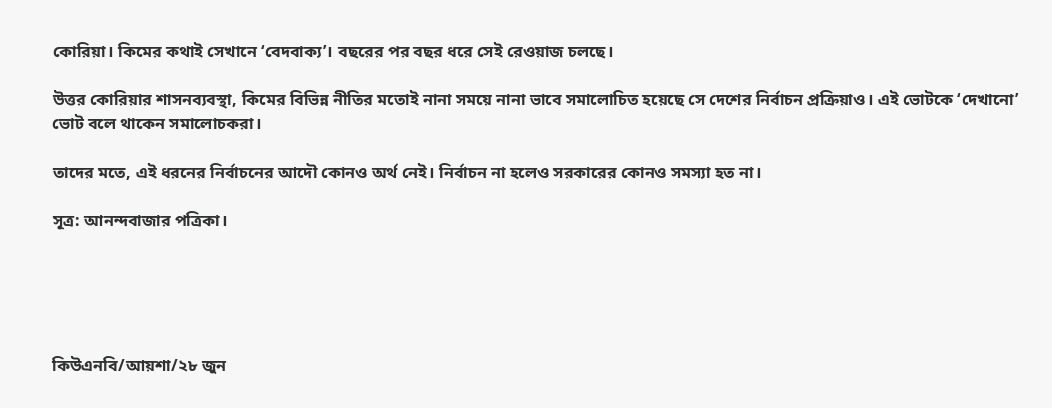কোরিয়া। কিমের কথাই সেখানে ‘বেদবাক্য’। বছরের পর বছর ধরে সেই রেওয়াজ চলছে।

উত্তর কোরিয়ার শাসনব্যবস্থা, কিমের বিভিন্ন নীতির মতোই নানা সময়ে নানা ভাবে সমালোচিত হয়েছে সে দেশের নির্বাচন প্রক্রিয়াও। এই ভোটকে ‘দেখানো’ ভোট বলে থাকেন সমালোচকরা।

তাদের মতে, এই ধরনের নির্বাচনের আদৌ কোনও অর্থ নেই। নির্বাচন না হলেও সরকারের কোনও সমস্যা হত না।

সূত্র: আনন্দবাজার পত্রিকা।





কিউএনবি/আয়শা/২৮ জুন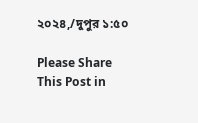২০২৪,/দুপুর ১:৫০

Please Share This Post in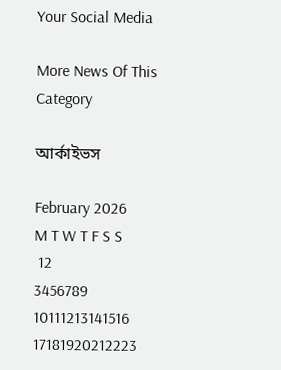Your Social Media

More News Of This Category

আর্কাইভস

February 2026
M T W T F S S
 12
3456789
10111213141516
17181920212223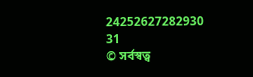24252627282930
31
© সর্বস্বত্ব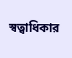স্বত্বাধিকার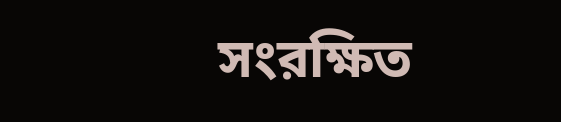সংরক্ষিত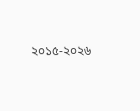২০১৫-২০২৬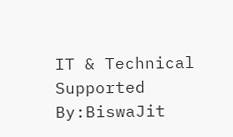IT & Technical Supported By:BiswaJit